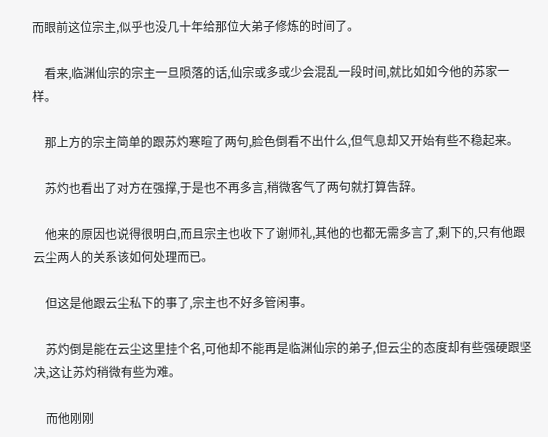而眼前这位宗主,似乎也没几十年给那位大弟子修炼的时间了。

    看来,临渊仙宗的宗主一旦陨落的话,仙宗或多或少会混乱一段时间,就比如如今他的苏家一样。

    那上方的宗主简单的跟苏灼寒暄了两句,脸色倒看不出什么,但气息却又开始有些不稳起来。

    苏灼也看出了对方在强撑,于是也不再多言,稍微客气了两句就打算告辞。

    他来的原因也说得很明白,而且宗主也收下了谢师礼,其他的也都无需多言了,剩下的,只有他跟云尘两人的关系该如何处理而已。

    但这是他跟云尘私下的事了,宗主也不好多管闲事。

    苏灼倒是能在云尘这里挂个名,可他却不能再是临渊仙宗的弟子,但云尘的态度却有些强硬跟坚决,这让苏灼稍微有些为难。

    而他刚刚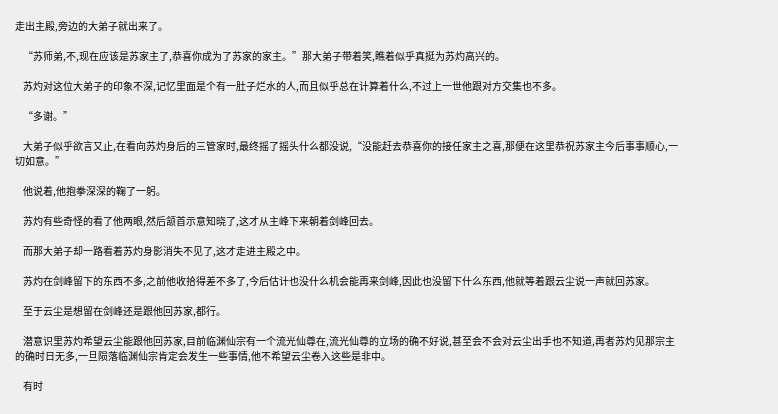走出主殿,旁边的大弟子就出来了。

    “苏师弟,不,现在应该是苏家主了,恭喜你成为了苏家的家主。”那大弟子带着笑,瞧着似乎真挺为苏灼高兴的。

    苏灼对这位大弟子的印象不深,记忆里面是个有一肚子烂水的人,而且似乎总在计算着什么,不过上一世他跟对方交集也不多。

    “多谢。”

    大弟子似乎欲言又止,在看向苏灼身后的三管家时,最终摇了摇头什么都没说,“没能赶去恭喜你的接任家主之喜,那便在这里恭祝苏家主今后事事顺心,一切如意。”

    他说着,他抱拳深深的鞠了一躬。

    苏灼有些奇怪的看了他两眼,然后颔首示意知晓了,这才从主峰下来朝着剑峰回去。

    而那大弟子却一路看着苏灼身影消失不见了,这才走进主殿之中。

    苏灼在剑峰留下的东西不多,之前他收拾得差不多了,今后估计也没什么机会能再来剑峰,因此也没留下什么东西,他就等着跟云尘说一声就回苏家。

    至于云尘是想留在剑峰还是跟他回苏家,都行。

    潜意识里苏灼希望云尘能跟他回苏家,目前临渊仙宗有一个流光仙尊在,流光仙尊的立场的确不好说,甚至会不会对云尘出手也不知道,再者苏灼见那宗主的确时日无多,一旦陨落临渊仙宗肯定会发生一些事情,他不希望云尘卷入这些是非中。

    有时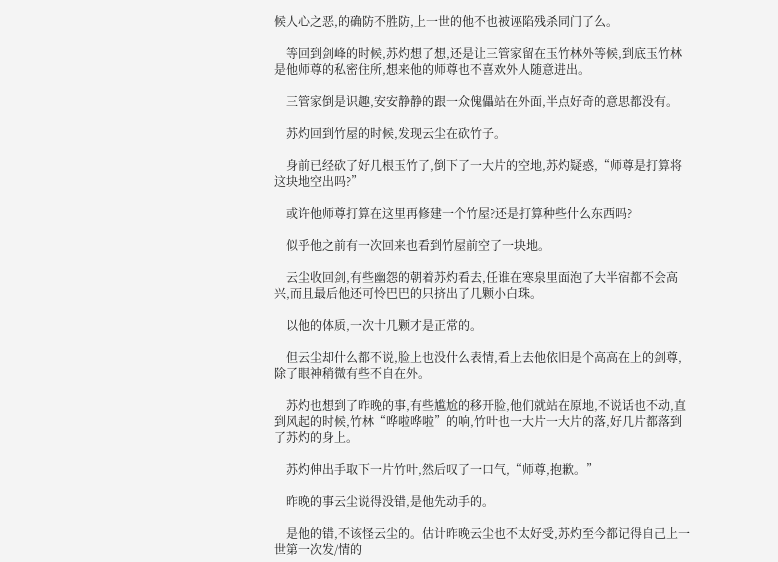候人心之恶,的确防不胜防,上一世的他不也被诬陷残杀同门了么。

    等回到剑峰的时候,苏灼想了想,还是让三管家留在玉竹林外等候,到底玉竹林是他师尊的私密住所,想来他的师尊也不喜欢外人随意进出。

    三管家倒是识趣,安安静静的跟一众傀儡站在外面,半点好奇的意思都没有。

    苏灼回到竹屋的时候,发现云尘在砍竹子。

    身前已经砍了好几根玉竹了,倒下了一大片的空地,苏灼疑惑,“师尊是打算将这块地空出吗?”

    或许他师尊打算在这里再修建一个竹屋?还是打算种些什么东西吗?

    似乎他之前有一次回来也看到竹屋前空了一块地。

    云尘收回剑,有些幽怨的朝着苏灼看去,任谁在寒泉里面泡了大半宿都不会高兴,而且最后他还可怜巴巴的只挤出了几颗小白珠。

    以他的体质,一次十几颗才是正常的。

    但云尘却什么都不说,脸上也没什么表情,看上去他依旧是个高高在上的剑尊,除了眼神稍微有些不自在外。

    苏灼也想到了昨晚的事,有些尴尬的移开脸,他们就站在原地,不说话也不动,直到风起的时候,竹林“哗啦哗啦”的响,竹叶也一大片一大片的落,好几片都落到了苏灼的身上。

    苏灼伸出手取下一片竹叶,然后叹了一口气,“师尊,抱歉。”

    昨晚的事云尘说得没错,是他先动手的。

    是他的错,不该怪云尘的。估计昨晚云尘也不太好受,苏灼至今都记得自己上一世第一次发/情的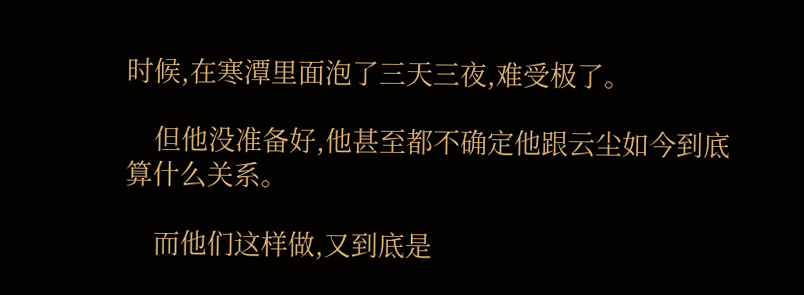时候,在寒潭里面泡了三天三夜,难受极了。

    但他没准备好,他甚至都不确定他跟云尘如今到底算什么关系。

    而他们这样做,又到底是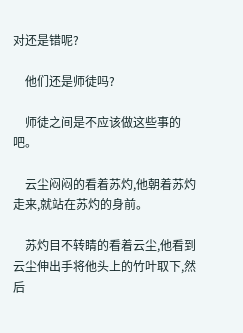对还是错呢?

    他们还是师徒吗?

    师徒之间是不应该做这些事的吧。

    云尘闷闷的看着苏灼,他朝着苏灼走来,就站在苏灼的身前。

    苏灼目不转睛的看着云尘,他看到云尘伸出手将他头上的竹叶取下,然后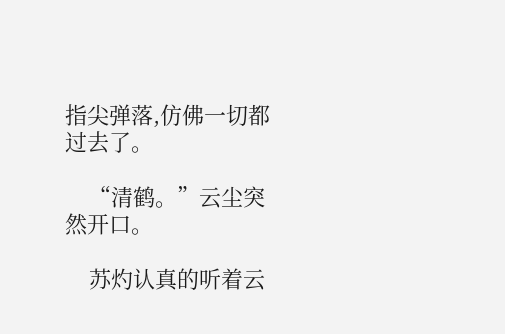指尖弹落,仿佛一切都过去了。

    “清鹤。”云尘突然开口。

    苏灼认真的听着云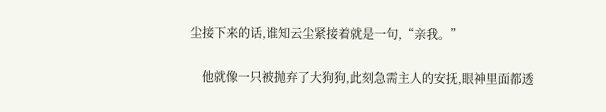尘接下来的话,谁知云尘紧接着就是一句,“亲我。”

    他就像一只被抛弃了大狗狗,此刻急需主人的安抚,眼神里面都透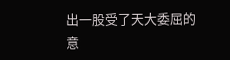出一股受了天大委屈的意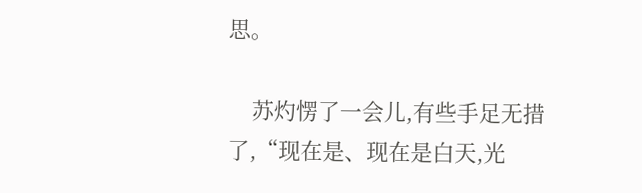思。

    苏灼愣了一会儿,有些手足无措了,“现在是、现在是白天,光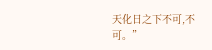天化日之下不可,不可。”